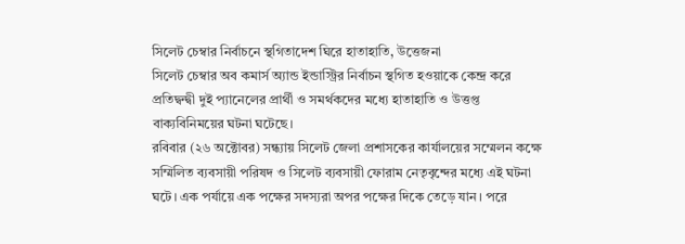সিলেট চেম্বার নির্বাচনে স্থগিতাদেশ ঘিরে হাতাহাতি, উত্তেজনা
সিলেট চেম্বার অব কমার্স অ্যান্ড ইন্ডাস্ট্রির নির্বাচন স্থগিত হওয়াকে কেন্দ্র করে প্রতিদ্বন্দ্বী দুই প্যানেলের প্রার্থী ও সমর্থকদের মধ্যে হাতাহাতি ও উত্তপ্ত বাক্যবিনিময়ের ঘটনা ঘটেছে।
রবিবার (২৬ অক্টোবর) সন্ধ্যায় সিলেট জেলা প্রশাসকের কার্যালয়ের সম্মেলন কক্ষে সম্মিলিত ব্যবসায়ী পরিষদ ও সিলেট ব্যবসায়ী ফোরাম নেতৃবৃন্দের মধ্যে এই ঘটনা ঘটে। এক পর্যায়ে এক পক্ষের সদস্যরা অপর পক্ষের দিকে তেড়ে যান। পরে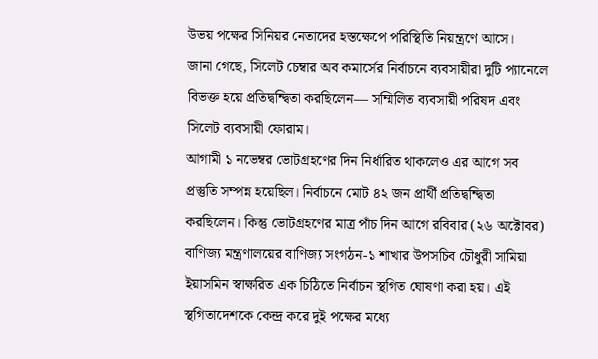উভয় পক্ষের সিনিয়র নেতাদের হস্তক্ষেপে পরিস্থিতি নিয়ন্ত্রণে আসে।
জানা গেছে, সিলেট চেম্বার অব কমার্সের নির্বাচনে ব্যবসায়ীরা দুটি প্যানেলে বিভক্ত হয়ে প্রতিদ্বন্দ্বিতা করছিলেন— সম্মিলিত ব্যবসায়ী পরিষদ এবং সিলেট ব্যবসায়ী ফোরাম।
আগামী ১ নভেম্বর ভোটগ্রহণের দিন নির্ধারিত থাকলেও এর আগে সব প্রস্তুতি সম্পন্ন হয়েছিল। নির্বাচনে মোট ৪২ জন প্রার্থী প্রতিদ্বন্দ্বিতা করছিলেন। কিন্তু ভোটগ্রহণের মাত্র পাঁচ দিন আগে রবিবার (২৬ অক্টোবর) বাণিজ্য মন্ত্রণালয়ের বাণিজ্য সংগঠন-১ শাখার উপসচিব চৌধুরী সামিয়া ইয়াসমিন স্বাক্ষরিত এক চিঠিতে নির্বাচন স্থগিত ঘোষণা করা হয়। এই স্থগিতাদেশকে কেন্দ্র করে দুই পক্ষের মধ্যে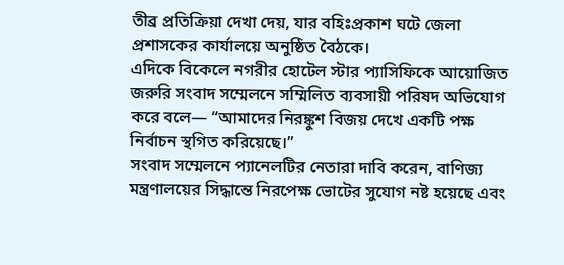তীব্র প্রতিক্রিয়া দেখা দেয়, যার বহিঃপ্রকাশ ঘটে জেলা প্রশাসকের কার্যালয়ে অনুষ্ঠিত বৈঠকে।
এদিকে বিকেলে নগরীর হোটেল স্টার প্যাসিফিকে আয়োজিত জরুরি সংবাদ সম্মেলনে সম্মিলিত ব্যবসায়ী পরিষদ অভিযোগ করে বলে— “আমাদের নিরঙ্কুশ বিজয় দেখে একটি পক্ষ নির্বাচন স্থগিত করিয়েছে।”
সংবাদ সম্মেলনে প্যানেলটির নেতারা দাবি করেন, বাণিজ্য মন্ত্রণালয়ের সিদ্ধান্তে নিরপেক্ষ ভোটের সুযোগ নষ্ট হয়েছে এবং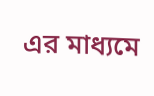এর মাধ্যমে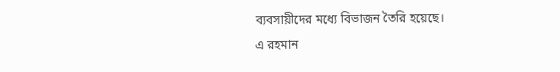ব্যবসায়ীদের মধ্যে বিভাজন তৈরি হয়েছে।
এ রহমান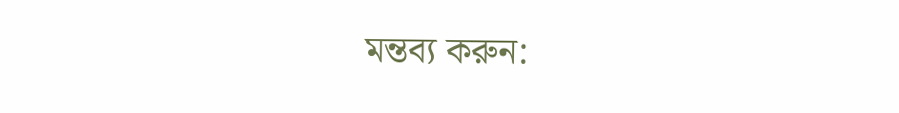মন্তব্য করুন: